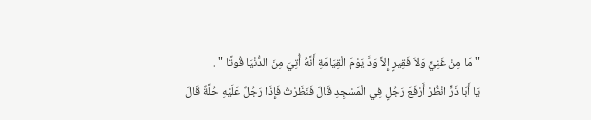" مَا مِنْ غَنِيٍّ وَلاَ فَقِيرٍ إِلاَّ وَدَّ يَوْمَ الْقِيَامَةِ أَنَّهُ أُتِيَ مِنَ الدُّنْيَا قُوتًا " .
يَا أَبَا ذَرٍّ انْظُرْ أَرْفَعَ رَجُلٍ فِي الْمَسْجِدِ قَالَ فَنَظَرْتُ فَإِذَا رَجُلٌ عَلَيْهِ حُلَّةٌ قَالَ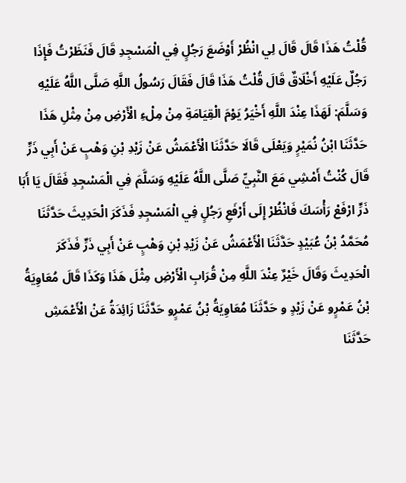قُلْتُ هَذَا قَالَ قَالَ لِي انْظُرْ أَوْضَعَ رَجُلٍ فِي الْمَسْجِدِ قَالَ فَنَظَرْتُ فَإِذَا رَجُلٌ عَلَيْهِ أَخْلَاقٌ قَالَ قُلْتُ هَذَا قَالَ فَقَالَ رَسُولُ اللَّهِ صَلَّى اللَّهُ عَلَيْهِ وَسَلَّمَ: لَهَذَا عِنْدَ اللَّهِ أَخْيَرُ يَوْمَ الْقِيَامَةِ مِنْ مِلْءِ الْأَرْضِ مِنْ مِثْلِ هَذَا حَدَّثَنَا ابْنُ نُمَيْرٍ وَيَعْلَى قَالَا حَدَّثَنَا الْأَعْمَشُ عَنْ زَيْدِ بْنِ وَهْبٍ عَنْ أَبِي ذَرٍّ قَالَ كُنْتُ أَمْشِي مَعَ النَّبِيِّ صَلَّى اللَّهُ عَلَيْهِ وَسَلَّمَ فِي الْمَسْجِدِ فَقَالَ يَا أَبَا ذَرٍّ ارْفَعْ رَأْسَكَ فَانْظُرْ إِلَى أَرْفَعِ رَجُلٍ فِي الْمَسْجِدِ فَذَكَرَ الْحَدِيثَ حَدَّثَنَا مُحَمَّدُ بْنُ عُبَيْدٍ حَدَّثَنَا الْأَعْمَشُ عَنْ زَيْدِ بْنِ وَهْبٍ عَنْ أَبِي ذَرٍّ فَذَكَرَ الْحَدِيثَ وَقَالَ خَيْرٌ عِنْدَ اللَّهِ مِنْ قُرَابِ الْأَرْضِ مِثْلَ هَذَا وَكَذَا قَالَ مُعَاوِيَةُ بْنُ عَمْرٍو عَنْ زَيْدٍ و حَدَّثَنَا مُعَاوِيَةُ بْنُ عَمْرٍو حَدَّثَنَا زَائِدَةُ عَنْ الْأَعْمَشِ حَدَّثَنَا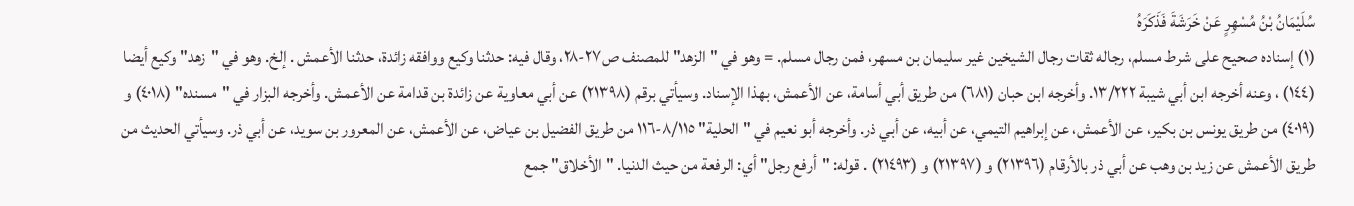سُلَيْمَانُ بْنُ مُسْهِرٍ عَنْ خَرَشَةَ فَذَكَرَهُ
(١) إسناده صحيح على شرط مسلم، رجاله ثقات رجال الشيخين غير سليمان بن مسهر، فمن رجال مسلم. = وهو في "الزهد" للمصنف ص٢٧-٢٨، وقال فيه: حدثنا وكيع ووافقه زائدة، حدثنا الأعمش . إلخ. وهو في "زهد" وكيع أيضا (١٤٤) ، وعنه أخرجه ابن أبي شيبة ١٣/٢٢٢. وأخرجه ابن حبان (٦٨١) من طريق أبي أسامة، عن الأعمش، بهذا الإسناد. وسيأتي برقم (٢١٣٩٨) عن أبي معاوية عن زائدة بن قدامة عن الأعمش. وأخرجه البزار في "مسنده" (٤٠١٨) و (٤٠١٩) من طريق يونس بن بكير، عن الأعمش، عن إبراهيم التيمي، عن أبيه، عن أبي ذر. وأخرجه أبو نعيم في "الحلية" ٨/١١٥-١١٦ من طريق الفضيل بن عياض، عن الأعمش، عن المعرور بن سويد، عن أبي ذر. وسيأتي الحديث من طريق الأعمش عن زيد بن وهب عن أبي ذر بالأرقام (٢١٣٩٦) و (٢١٣٩٧) و (٢١٤٩٣) . قوله: "أرفع رجل" أي: الرفعة من حيث الدنيا. "الأخلاق" جمع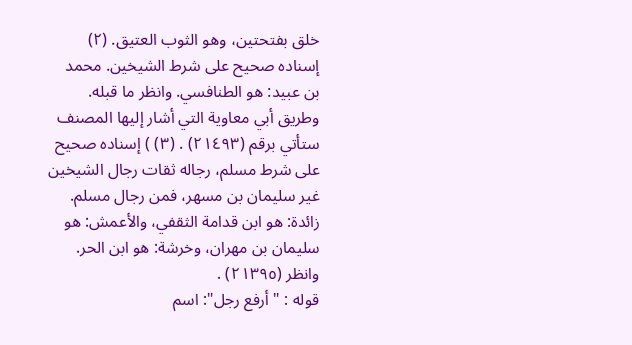خلق بفتحتين، وهو الثوب العتيق. (٢) إسناده صحيح على شرط الشيخين. محمد بن عبيد: هو الطنافسي. وانظر ما قبله. وطريق أبي معاوية التي أشار إليها المصنف ستأتي برقم (٢١٤٩٣) . (٣) ) إسناده صحيح على شرط مسلم، رجاله ثقات رجال الشيخين غير سليمان بن مسهر، فمن رجال مسلم. زائدة: هو ابن قدامة الثقفي، والأعمش: هو سليمان بن مهران، وخرشة: هو ابن الحر. وانظر (٢١٣٩٥) .
قوله : "أرفع رجل": اسم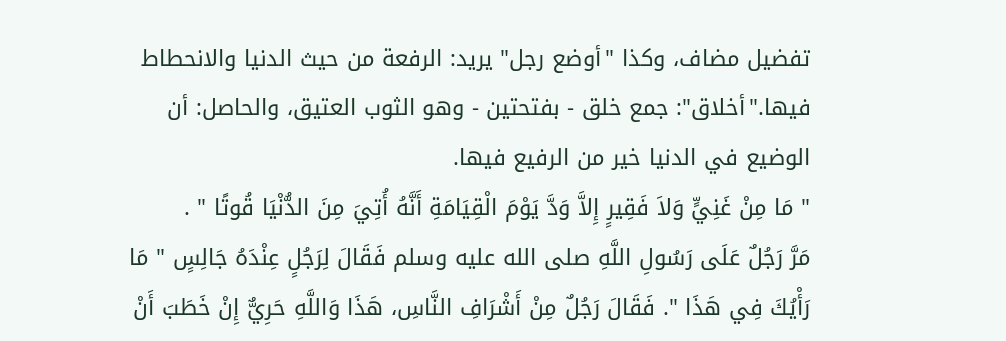تفضيل مضاف، وكذا "أوضع رجل" يريد: الرفعة من حيث الدنيا والانحطاط فيها."أخلاق": جمع خلق - بفتحتين - وهو الثوب العتيق، والحاصل: أن الوضيع في الدنيا خير من الرفيع فيها.
" مَا مِنْ غَنِيٍّ وَلاَ فَقِيرٍ إِلاَّ وَدَّ يَوْمَ الْقِيَامَةِ أَنَّهُ أُتِيَ مِنَ الدُّنْيَا قُوتًا " .
مَرَّ رَجُلٌ عَلَى رَسُولِ اللَّهِ صلى الله عليه وسلم فَقَالَ لِرَجُلٍ عِنْدَهُ جَالِسٍ " مَا رَأْيُكَ فِي هَذَا ". فَقَالَ رَجُلٌ مِنْ أَشْرَافِ النَّاسِ، هَذَا وَاللَّهِ حَرِيٌّ إِنْ خَطَبَ أَنْ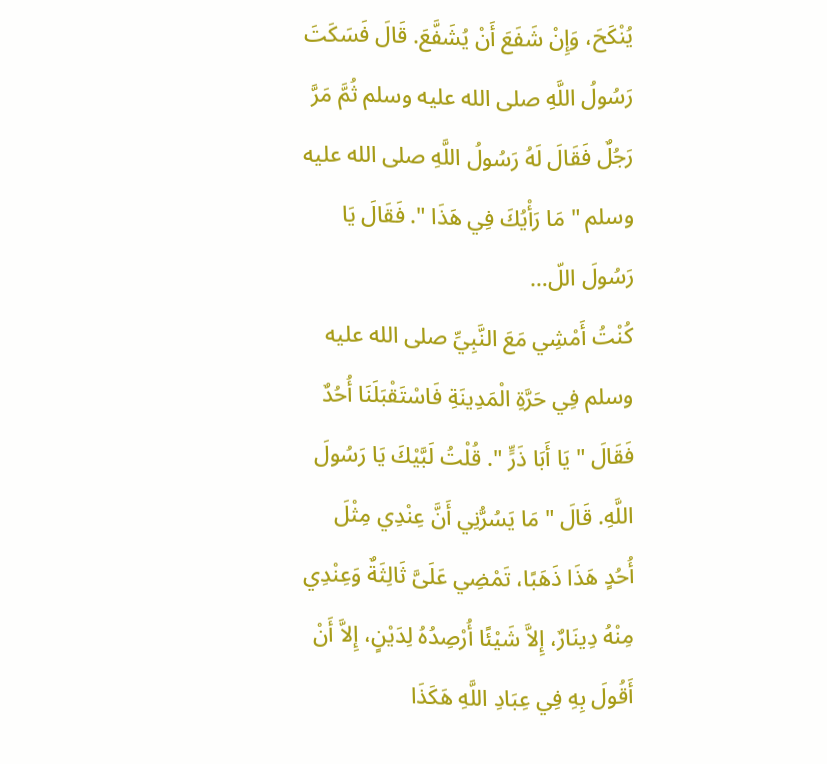يُنْكَحَ، وَإِنْ شَفَعَ أَنْ يُشَفَّعَ. قَالَ فَسَكَتَ رَسُولُ اللَّهِ صلى الله عليه وسلم ثُمَّ مَرَّ رَجُلٌ فَقَالَ لَهُ رَسُولُ اللَّهِ صلى الله عليه وسلم " مَا رَأْيُكَ فِي هَذَا ". فَقَالَ يَا رَسُولَ اللّ…
كُنْتُ أَمْشِي مَعَ النَّبِيِّ صلى الله عليه وسلم فِي حَرَّةِ الْمَدِينَةِ فَاسْتَقْبَلَنَا أُحُدٌ فَقَالَ " يَا أَبَا ذَرٍّ ". قُلْتُ لَبَّيْكَ يَا رَسُولَ اللَّهِ. قَالَ " مَا يَسُرُّنِي أَنَّ عِنْدِي مِثْلَ أُحُدٍ هَذَا ذَهَبًا، تَمْضِي عَلَىَّ ثَالِثَةٌ وَعِنْدِي مِنْهُ دِينَارٌ، إِلاَّ شَيْئًا أُرْصِدُهُ لِدَيْنٍ، إِلاَّ أَنْ أَقُولَ بِهِ فِي عِبَادِ اللَّهِ هَكَذَا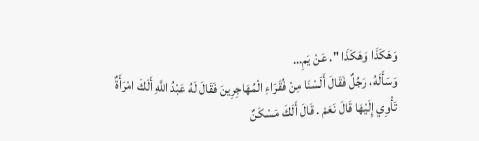وَهَكَذَا وَهَكَذَا ". عَنْ يَمِ…
وَسَأَلَهُ، رَجُلٌ فَقَالَ أَلَسْنَا مِنْ فُقَرَاءِ الْمُهَاجِرِينَ فَقَالَ لَهُ عَبْدُ اللَّهِ أَلَكَ امْرَأَةٌ تَأْوِي إِلَيْهَا قَالَ نَعَمْ . قَالَ أَلَكَ مَسْكَنٌ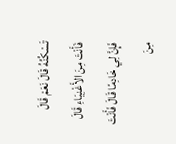تَسْكُنُهُ قَالَ نَعَمْ قَالَ فَأَنْتَ مِنَ الأَغْنِيَاءِ قَالَ فَإِنَّ لِي خَادِمًا قَالَ فَأَنْتَ مِنَ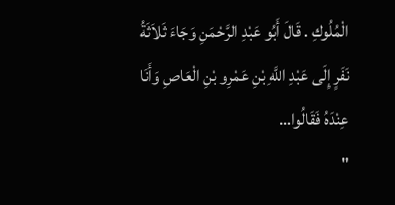الْمُلُوكِ . قَالَ أَبُو عَبْدِ الرَّحْمَنِ وَجَاءَ ثَلاَثَةُ نَفَرٍ إِلَى عَبْدِ اللَّهِ بْنِ عَمْرِو بْنِ الْعَاصِ وَأَنَا عِنْدَهُ فَقَالُوا…
"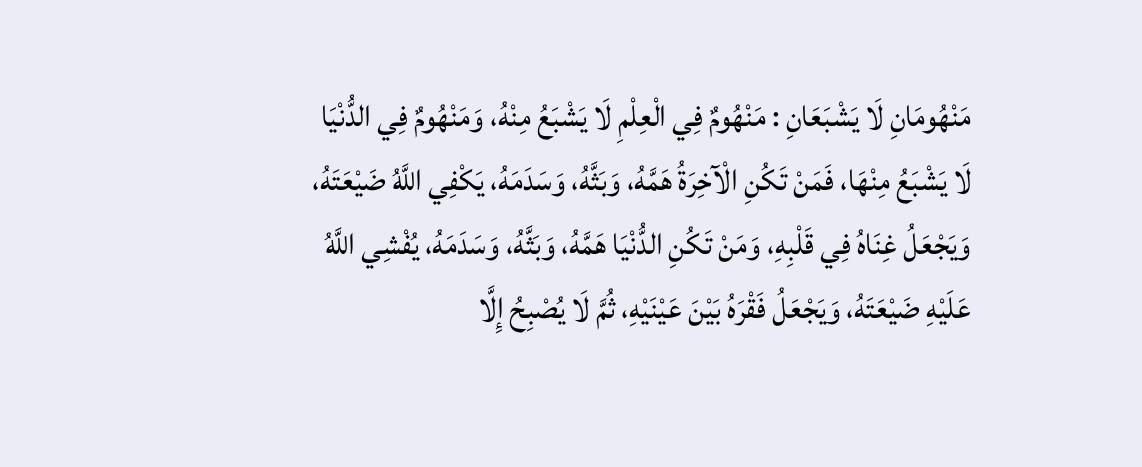مَنْهُومَانِ لَا يَشْبَعَانِ : مَنْهُومٌ فِي الْعِلْمِ لَا يَشْبَعُ مِنْهُ، وَمَنْهُومٌ فِي الدُّنْيَا لَا يَشْبَعُ مِنْهَا، فَمَنْ تَكُنِ الْآخِرَةُ هَمَّهُ، وَبَثَّهُ، وَسَدَمَهُ، يَكْفِي اللَّهُ ضَيْعَتَهُ، وَيَجْعَلُ غِنَاهُ فِي قَلْبِهِ، وَمَنْ تَكُنِ الدُّنْيَا هَمَّهُ، وَبَثَّهُ، وَسَدَمَهُ، يُفْشِي اللَّهُ عَلَيْهِ ضَيْعَتَهُ، وَيَجْعَلُ فَقْرَهُ بَيْنَ عَيْنَيْهِ، ثُمَّ لَا يُصْبِحُ إِلَّا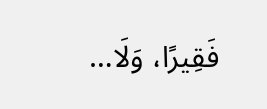فَقِيرًا، وَلَا…